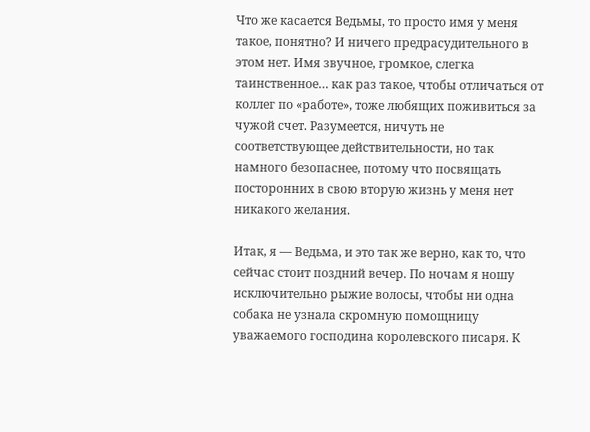Что же касается Ведьмы, то просто имя у меня такое, понятно? И ничего предрасудительного в этом нет. Имя звучное, громкое, слегка таинственное… как раз такое, чтобы отличаться от коллег по «работе», тоже любящих поживиться за чужой счет. Разумеется, ничуть не соответствующее действительности, но так намного безопаснее, потому что посвящать посторонних в свою вторую жизнь у меня нет никакого желания.

Итак, я — Ведьма, и это так же верно, как то, что сейчас стоит поздний вечер. По ночам я ношу исключительно рыжие волосы, чтобы ни одна собака не узнала скромную помощницу уважаемого господина королевского писаря. К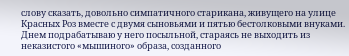слову сказать, довольно симпатичного старикана, живущего на улице Красных Роз вместе с двумя сыновьями и пятью бестолковыми внуками. Днем подрабатываю у него посыльной, стараясь не выходить из неказистого «мышиного» образа, созданного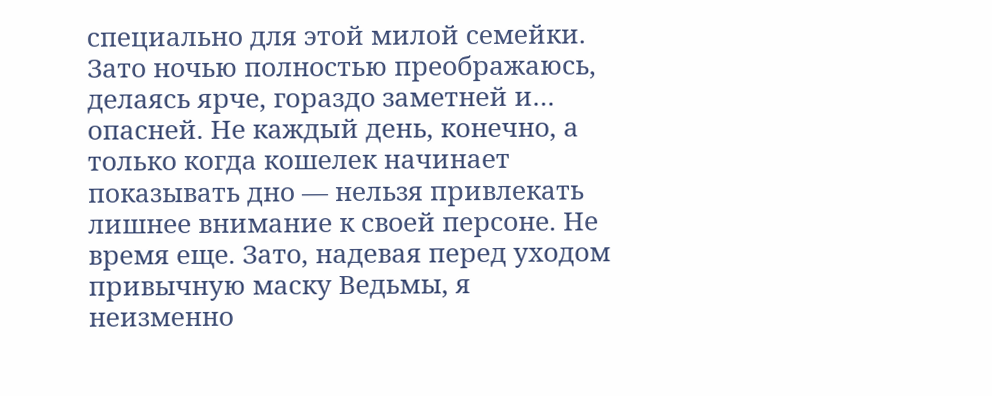специально для этой милой семейки. Зато ночью полностью преображаюсь, делаясь ярче, гораздо заметней и… опасней. Не каждый день, конечно, а только когда кошелек начинает показывать дно — нельзя привлекать лишнее внимание к своей персоне. Не время еще. Зато, надевая перед уходом привычную маску Ведьмы, я неизменно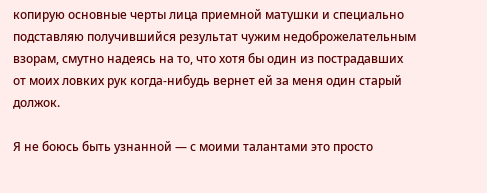копирую основные черты лица приемной матушки и специально подставляю получившийся результат чужим недоброжелательным взорам, смутно надеясь на то, что хотя бы один из пострадавших от моих ловких рук когда-нибудь вернет ей за меня один старый должок.

Я не боюсь быть узнанной — с моими талантами это просто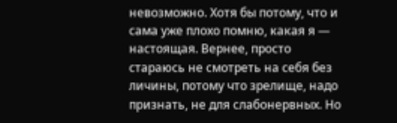невозможно. Хотя бы потому, что и сама уже плохо помню, какая я — настоящая. Вернее, просто стараюсь не смотреть на себя без личины, потому что зрелище, надо признать, не для слабонервных. Но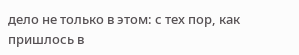дело не только в этом: с тех пор, как пришлось в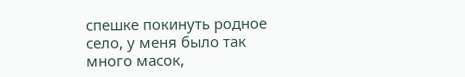спешке покинуть родное село, у меня было так много масок,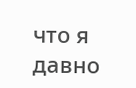что я давно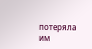потеряла им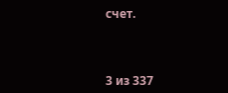счет.



3 из 337